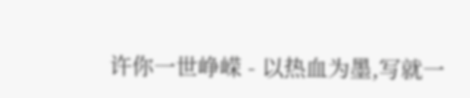许你一世峥嵘 - 以热血为墨,写就一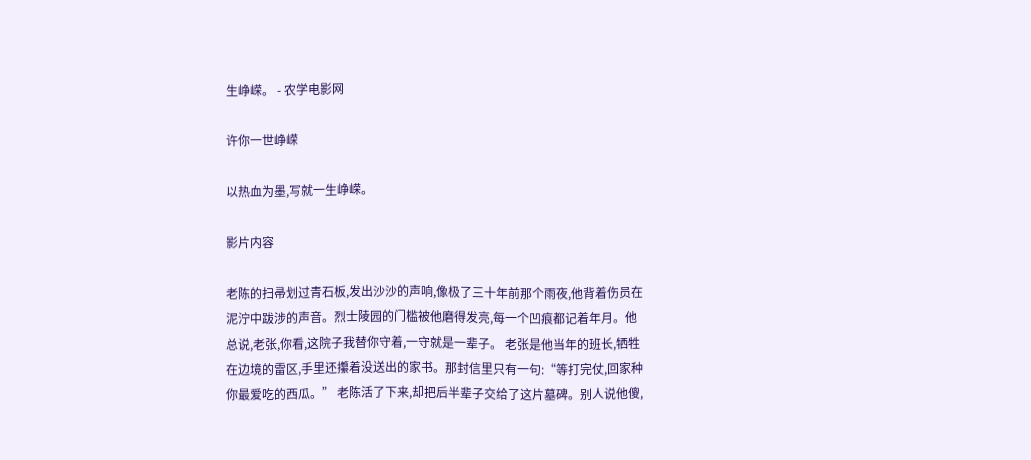生峥嵘。 - 农学电影网

许你一世峥嵘

以热血为墨,写就一生峥嵘。

影片内容

老陈的扫帚划过青石板,发出沙沙的声响,像极了三十年前那个雨夜,他背着伤员在泥泞中跋涉的声音。烈士陵园的门槛被他磨得发亮,每一个凹痕都记着年月。他总说,老张,你看,这院子我替你守着,一守就是一辈子。 老张是他当年的班长,牺牲在边境的雷区,手里还攥着没送出的家书。那封信里只有一句:“等打完仗,回家种你最爱吃的西瓜。” 老陈活了下来,却把后半辈子交给了这片墓碑。别人说他傻,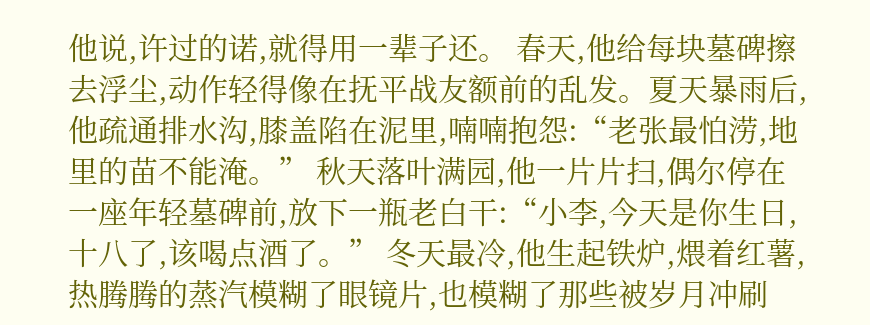他说,许过的诺,就得用一辈子还。 春天,他给每块墓碑擦去浮尘,动作轻得像在抚平战友额前的乱发。夏天暴雨后,他疏通排水沟,膝盖陷在泥里,喃喃抱怨:“老张最怕涝,地里的苗不能淹。” 秋天落叶满园,他一片片扫,偶尔停在一座年轻墓碑前,放下一瓶老白干:“小李,今天是你生日,十八了,该喝点酒了。” 冬天最冷,他生起铁炉,煨着红薯,热腾腾的蒸汽模糊了眼镜片,也模糊了那些被岁月冲刷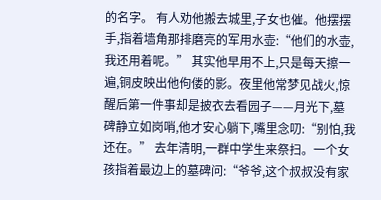的名字。 有人劝他搬去城里,子女也催。他摆摆手,指着墙角那排磨亮的军用水壶:“他们的水壶,我还用着呢。” 其实他早用不上,只是每天擦一遍,铜皮映出他佝偻的影。夜里他常梦见战火,惊醒后第一件事却是披衣去看园子——月光下,墓碑静立如岗哨,他才安心躺下,嘴里念叨:“别怕,我还在。” 去年清明,一群中学生来祭扫。一个女孩指着最边上的墓碑问:“爷爷,这个叔叔没有家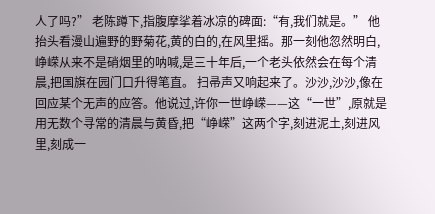人了吗?” 老陈蹲下,指腹摩挲着冰凉的碑面:“有,我们就是。” 他抬头看漫山遍野的野菊花,黄的白的,在风里摇。那一刻他忽然明白,峥嵘从来不是硝烟里的呐喊,是三十年后,一个老头依然会在每个清晨,把国旗在园门口升得笔直。 扫帚声又响起来了。沙沙,沙沙,像在回应某个无声的应答。他说过,许你一世峥嵘——这“一世”,原就是用无数个寻常的清晨与黄昏,把“峥嵘”这两个字,刻进泥土,刻进风里,刻成一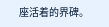座活着的界碑。